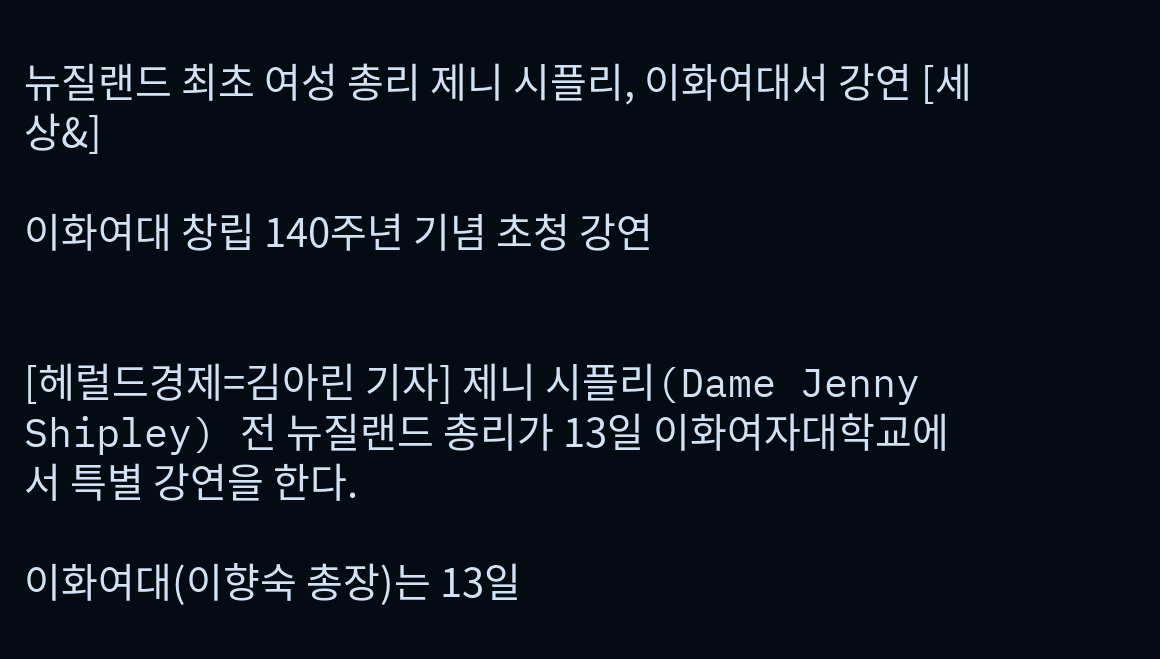뉴질랜드 최초 여성 총리 제니 시플리, 이화여대서 강연 [세상&]

이화여대 창립 140주년 기념 초청 강연


[헤럴드경제=김아린 기자] 제니 시플리(Dame Jenny Shipley) 전 뉴질랜드 총리가 13일 이화여자대학교에서 특별 강연을 한다.

이화여대(이향숙 총장)는 13일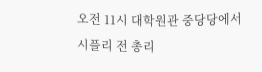오전 11시 대학원관 중당당에서 시플리 전 총리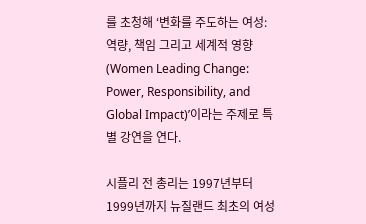를 초청해 ‘변화를 주도하는 여성: 역량, 책임 그리고 세계적 영향(Women Leading Change: Power, Responsibility, and Global Impact)’이라는 주제로 특별 강연을 연다.

시플리 전 총리는 1997년부터 1999년까지 뉴질랜드 최초의 여성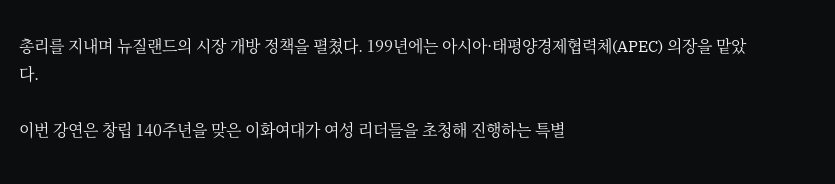총리를 지내며 뉴질랜드의 시장 개방 정책을 펼쳤다. 199년에는 아시아·태평양경제협력체(APEC) 의장을 맡았다.

이번 강연은 창립 140주년을 맞은 이화여대가 여성 리더들을 초청해 진행하는 특별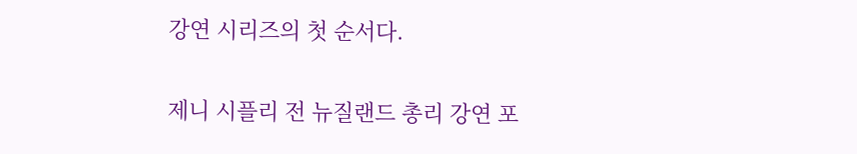강연 시리즈의 첫 순서다.

제니 시플리 전 뉴질랜드 총리 강연 포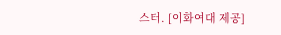스터. [이화여대 제공]